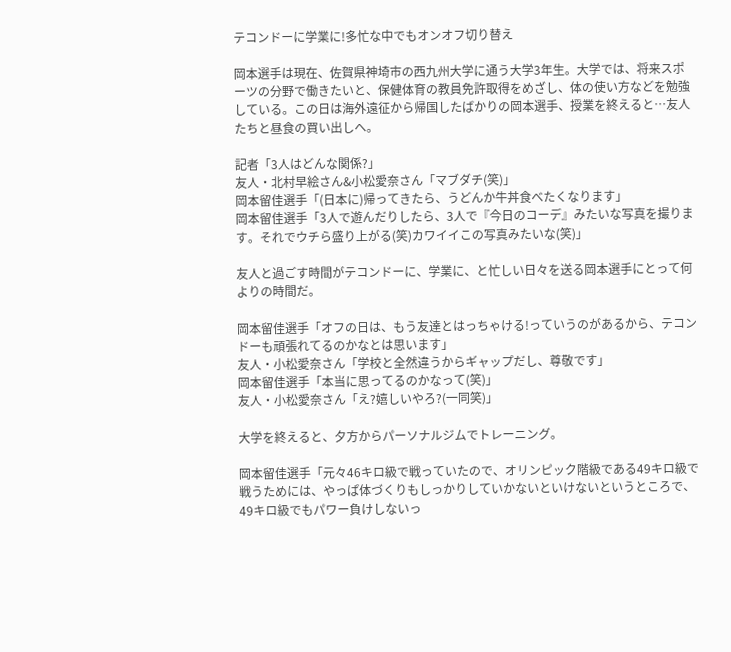テコンドーに学業に!多忙な中でもオンオフ切り替え

岡本選手は現在、佐賀県神埼市の西九州大学に通う大学3年生。大学では、将来スポーツの分野で働きたいと、保健体育の教員免許取得をめざし、体の使い方などを勉強している。この日は海外遠征から帰国したばかりの岡本選手、授業を終えると…友人たちと昼食の買い出しへ。

記者「3人はどんな関係?」
友人・北村早絵さん&小松愛奈さん「マブダチ(笑)」
岡本留佳選手「(日本に)帰ってきたら、うどんか牛丼食べたくなります」
岡本留佳選手「3人で遊んだりしたら、3人で『今日のコーデ』みたいな写真を撮ります。それでウチら盛り上がる(笑)カワイイこの写真みたいな(笑)」

友人と過ごす時間がテコンドーに、学業に、と忙しい日々を送る岡本選手にとって何よりの時間だ。

岡本留佳選手「オフの日は、もう友達とはっちゃける!っていうのがあるから、テコンドーも頑張れてるのかなとは思います」
友人・小松愛奈さん「学校と全然違うからギャップだし、尊敬です」
岡本留佳選手「本当に思ってるのかなって(笑)」
友人・小松愛奈さん「え?嬉しいやろ?(一同笑)」

大学を終えると、夕方からパーソナルジムでトレーニング。

岡本留佳選手「元々46キロ級で戦っていたので、オリンピック階級である49キロ級で戦うためには、やっぱ体づくりもしっかりしていかないといけないというところで、49キロ級でもパワー負けしないっ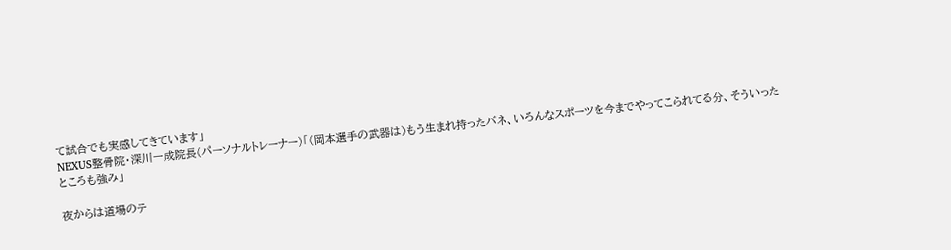て試合でも実感してきています」
NEXUS整骨院・深川一成院長(パーソナルトレーナー)「(岡本選手の武器は)もう生まれ持ったバネ、いろんなスポーツを今までやってこられてる分、そういったところも強み」

夜からは道場のテ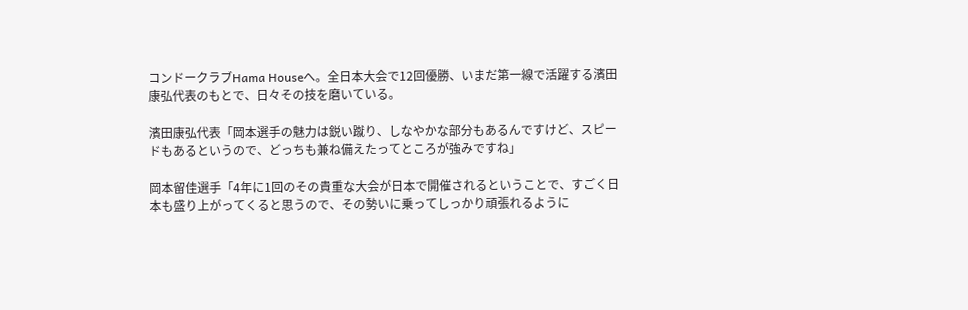コンドークラブHama Houseへ。全日本大会で12回優勝、いまだ第一線で活躍する濱田康弘代表のもとで、日々その技を磨いている。

濱田康弘代表「岡本選手の魅力は鋭い蹴り、しなやかな部分もあるんですけど、スピードもあるというので、どっちも兼ね備えたってところが強みですね」

岡本留佳選手「4年に1回のその貴重な大会が日本で開催されるということで、すごく日本も盛り上がってくると思うので、その勢いに乗ってしっかり頑張れるように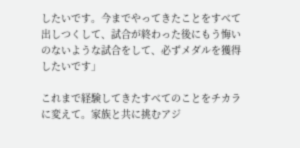したいです。今までやってきたことをすべて出しつくして、試合が終わった後にもう悔いのないような試合をして、必ずメダルを獲得したいです」

これまで経験してきたすべてのことをチカラに変えて。家族と共に挑むアジ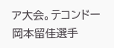ア大会。テコンドー岡本留佳選手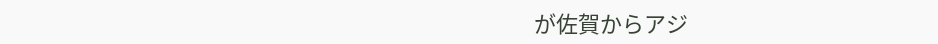が佐賀からアジ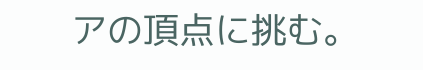アの頂点に挑む。